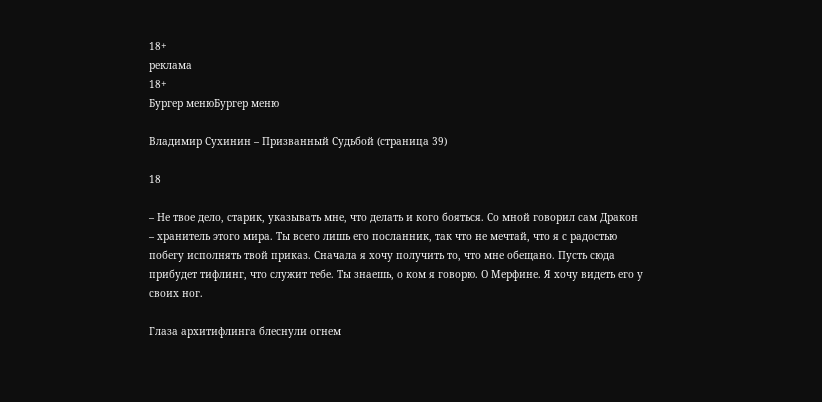18+
реклама
18+
Бургер менюБургер меню

Владимир Сухинин – Призванный Судьбой (страница 39)

18

– Не твое дело, старик, указывать мне, что делать и кого бояться. Со мной говорил сам Дракон – хранитель этого мира. Ты всего лишь его посланник, так что не мечтай, что я с радостью побегу исполнять твой приказ. Сначала я хочу получить то, что мне обещано. Пусть сюда прибудет тифлинг, что служит тебе. Ты знаешь, о ком я говорю. О Мерфине. Я хочу видеть его у своих ног.

Глаза архитифлинга блеснули огнем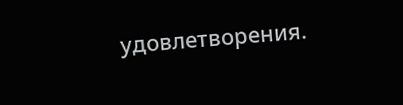удовлетворения.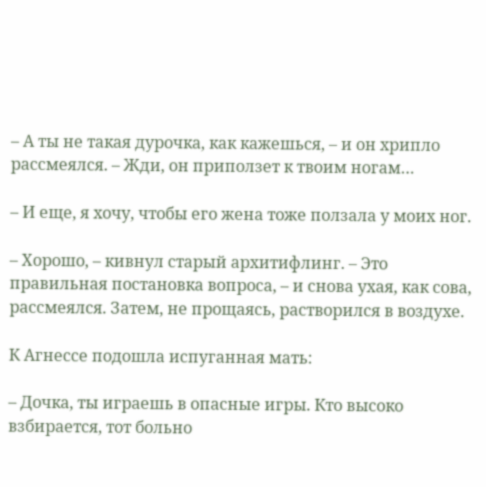– А ты не такая дурочка, как кажешься, – и он хрипло рассмеялся. – Жди, он приползет к твоим ногам…

– И еще, я хочу, чтобы его жена тоже ползала у моих ног.

– Хорошо, – кивнул старый архитифлинг. – Это правильная постановка вопроса, – и снова ухая, как сова, рассмеялся. Затем, не прощаясь, растворился в воздухе.

К Агнессе подошла испуганная мать:

– Дочка, ты играешь в опасные игры. Кто высоко взбирается, тот больно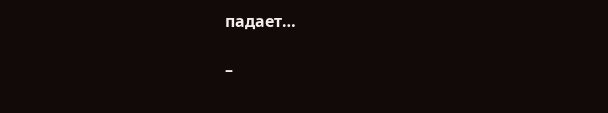падает…

–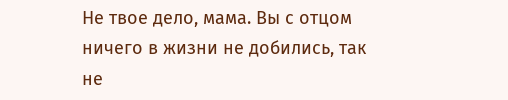Не твое дело, мама. Вы с отцом ничего в жизни не добились, так не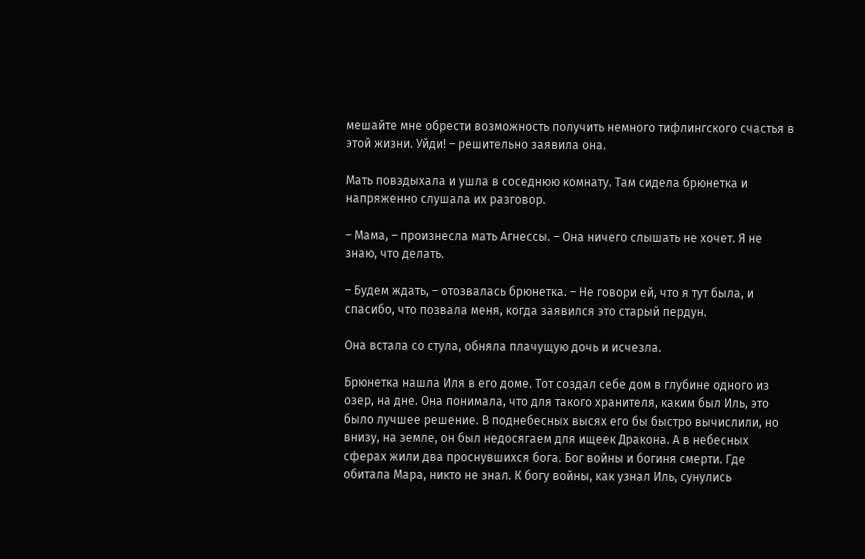мешайте мне обрести возможность получить немного тифлингского счастья в этой жизни. Уйди! – решительно заявила она.

Мать повздыхала и ушла в соседнюю комнату. Там сидела брюнетка и напряженно слушала их разговор.

– Мама, – произнесла мать Агнессы. – Она ничего слышать не хочет. Я не знаю, что делать.

– Будем ждать, – отозвалась брюнетка. – Не говори ей, что я тут была, и спасибо, что позвала меня, когда заявился это старый пердун.

Она встала со стула, обняла плачущую дочь и исчезла.

Брюнетка нашла Иля в его доме. Тот создал себе дом в глубине одного из озер, на дне. Она понимала, что для такого хранителя, каким был Иль, это было лучшее решение. В поднебесных высях его бы быстро вычислили, но внизу, на земле, он был недосягаем для ищеек Дракона. А в небесных сферах жили два проснувшихся бога. Бог войны и богиня смерти. Где обитала Мара, никто не знал. К богу войны, как узнал Иль, сунулись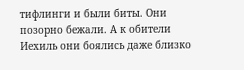тифлинги и были биты. Они позорно бежали. А к обители Иехиль они боялись даже близко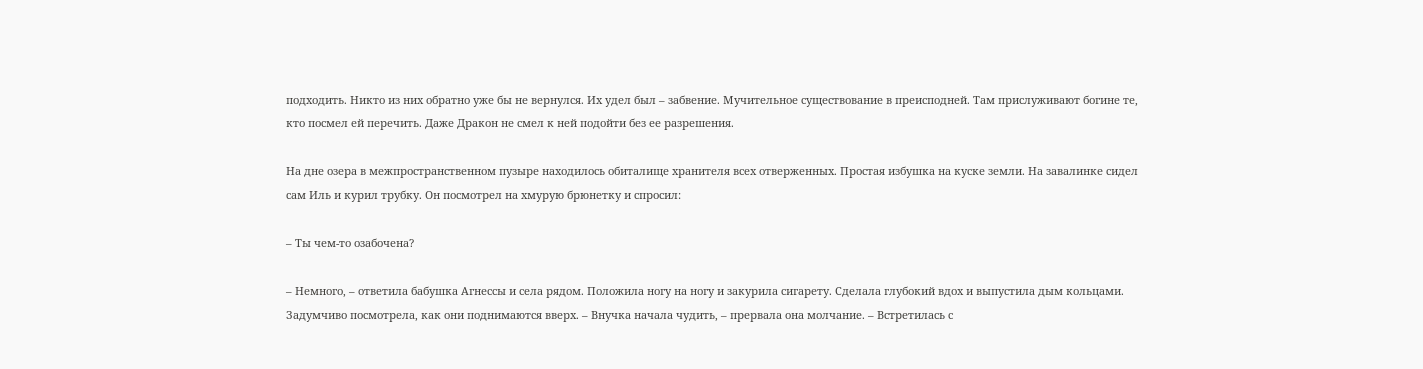подходить. Никто из них обратно уже бы не вернулся. Их удел был – забвение. Мучительное существование в преисподней. Там прислуживают богине те, кто посмел ей перечить. Даже Дракон не смел к ней подойти без ее разрешения.

На дне озера в межпространственном пузыре находилось обиталище хранителя всех отверженных. Простая избушка на куске земли. На завалинке сидел сам Иль и курил трубку. Он посмотрел на хмурую брюнетку и спросил:

– Ты чем-то озабочена?

– Немного, – ответила бабушка Агнессы и села рядом. Положила ногу на ногу и закурила сигарету. Сделала глубокий вдох и выпустила дым кольцами. Задумчиво посмотрела, как они поднимаются вверх. – Внучка начала чудить, – прервала она молчание. – Встретилась с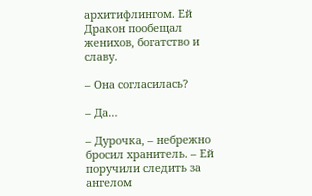архитифлингом. Ей Дракон пообещал женихов, богатство и славу.

– Она согласилась?

– Да…

– Дурочка, – небрежно бросил хранитель. – Ей поручили следить за ангелом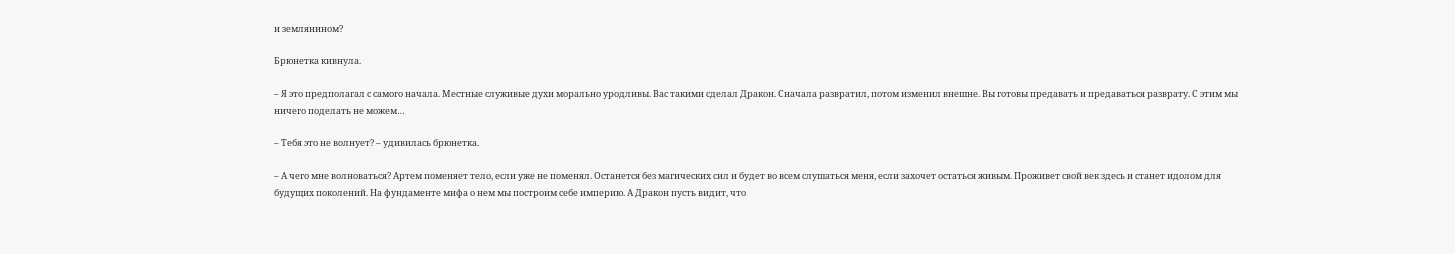и землянином?

Брюнетка кивнула.

– Я это предполагал с самого начала. Местные служивые духи морально уродливы. Вас такими сделал Дракон. Сначала развратил, потом изменил внешне. Вы готовы предавать и предаваться разврату. С этим мы ничего поделать не можем…

– Тебя это не волнует? – удивилась брюнетка.

– А чего мне волноваться? Артем поменяет тело, если уже не поменял. Останется без магических сил и будет во всем слушаться меня, если захочет остаться живым. Проживет свой век здесь и станет идолом для будущих поколений. На фундаменте мифа о нем мы построим себе империю. А Дракон пусть видит, что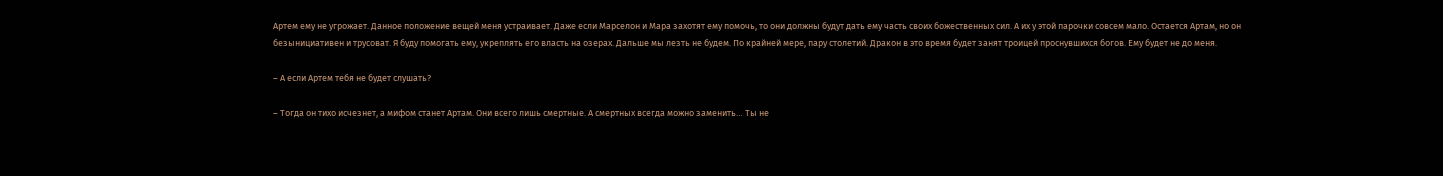Артем ему не угрожает. Данное положение вещей меня устраивает. Даже если Марселон и Мара захотят ему помочь, то они должны будут дать ему часть своих божественных сил. А их у этой парочки совсем мало. Остается Артам, но он безынициативен и трусоват. Я буду помогать ему, укреплять его власть на озерах. Дальше мы лезть не будем. По крайней мере, пару столетий. Дракон в это время будет занят троицей проснувшихся богов. Ему будет не до меня.

– А если Артем тебя не будет слушать?

– Тогда он тихо исчезнет, а мифом станет Артам. Они всего лишь смертные. А смертных всегда можно заменить… Ты не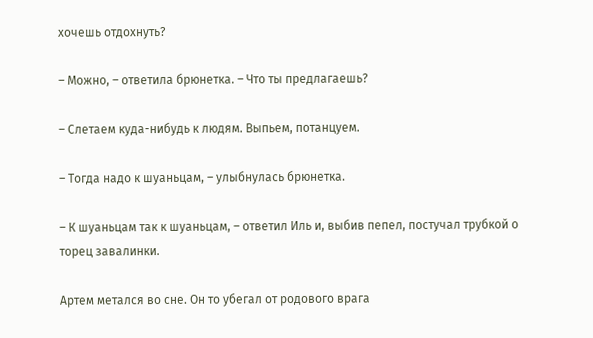хочешь отдохнуть?

– Можно, – ответила брюнетка. – Что ты предлагаешь?

– Слетаем куда-нибудь к людям. Выпьем, потанцуем.

– Тогда надо к шуаньцам, – улыбнулась брюнетка.

– К шуаньцам так к шуаньцам, – ответил Иль и, выбив пепел, постучал трубкой о торец завалинки.

Артем метался во сне. Он то убегал от родового врага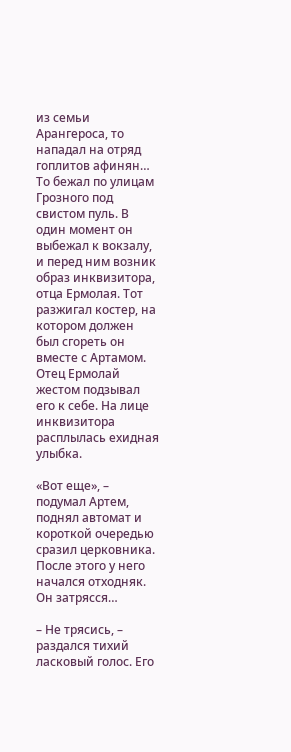из семьи Арангероса, то нападал на отряд гоплитов афинян… То бежал по улицам Грозного под свистом пуль. В один момент он выбежал к вокзалу, и перед ним возник образ инквизитора, отца Ермолая. Тот разжигал костер, на котором должен был сгореть он вместе с Артамом. Отец Ермолай жестом подзывал его к себе. На лице инквизитора расплылась ехидная улыбка.

«Вот еще», – подумал Артем, поднял автомат и короткой очередью сразил церковника. После этого у него начался отходняк. Он затрясся…

– Не трясись, – раздался тихий ласковый голос. Его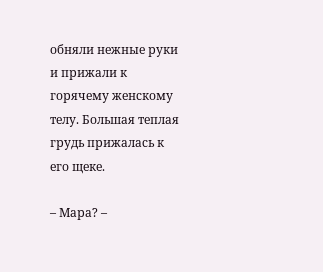обняли нежные руки и прижали к горячему женскому телу. Большая теплая грудь прижалась к его щеке.

– Мара? –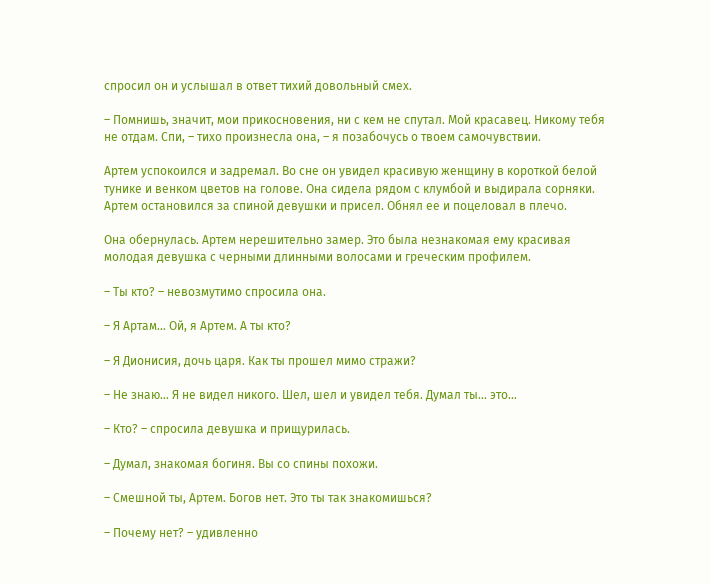спросил он и услышал в ответ тихий довольный смех.

– Помнишь, значит, мои прикосновения, ни с кем не спутал. Мой красавец. Никому тебя не отдам. Спи, – тихо произнесла она, – я позабочусь о твоем самочувствии.

Артем успокоился и задремал. Во сне он увидел красивую женщину в короткой белой тунике и венком цветов на голове. Она сидела рядом с клумбой и выдирала сорняки. Артем остановился за спиной девушки и присел. Обнял ее и поцеловал в плечо.

Она обернулась. Артем нерешительно замер. Это была незнакомая ему красивая молодая девушка с черными длинными волосами и греческим профилем.

– Ты кто? – невозмутимо спросила она.

– Я Артам… Ой, я Артем. А ты кто?

– Я Дионисия, дочь царя. Как ты прошел мимо стражи?

– Не знаю… Я не видел никого. Шел, шел и увидел тебя. Думал ты… это…

– Кто? – спросила девушка и прищурилась.

– Думал, знакомая богиня. Вы со спины похожи.

– Смешной ты, Артем. Богов нет. Это ты так знакомишься?

– Почему нет? – удивленно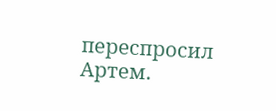переспросил Артем.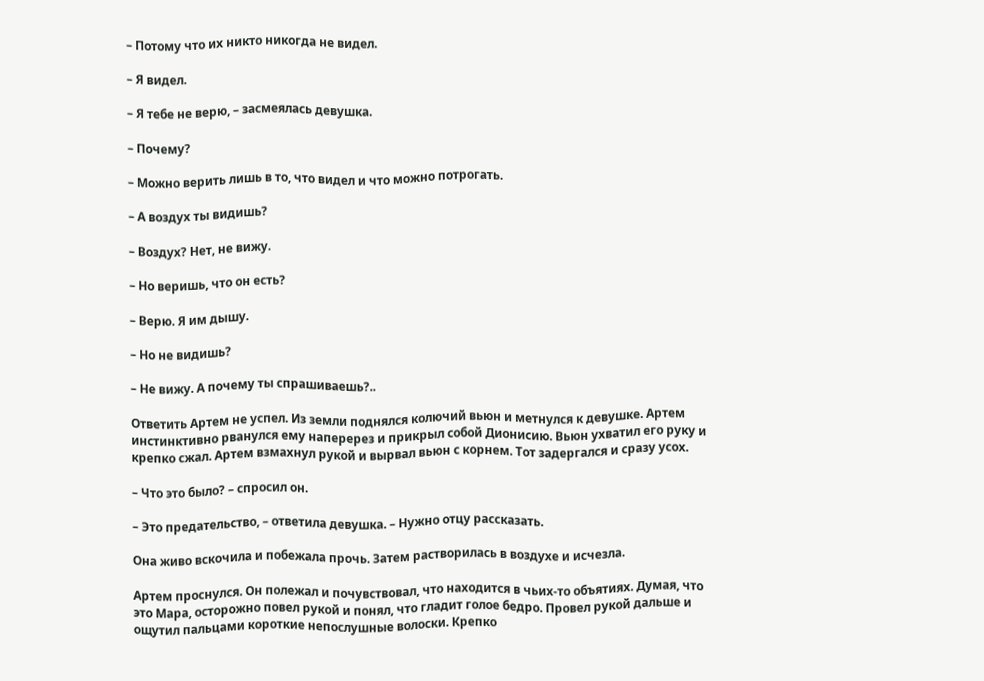– Потому что их никто никогда не видел.

– Я видел.

– Я тебе не верю, – засмеялась девушка.

– Почему?

– Можно верить лишь в то, что видел и что можно потрогать.

– А воздух ты видишь?

– Воздух? Нет, не вижу.

– Но веришь, что он есть?

– Верю. Я им дышу.

– Но не видишь?

– Не вижу. А почему ты спрашиваешь?..

Ответить Артем не успел. Из земли поднялся колючий вьюн и метнулся к девушке. Артем инстинктивно рванулся ему наперерез и прикрыл собой Дионисию. Вьюн ухватил его руку и крепко сжал. Артем взмахнул рукой и вырвал вьюн с корнем. Тот задергался и сразу усох.

– Что это было? – спросил он.

– Это предательство, – ответила девушка. – Нужно отцу рассказать.

Она живо вскочила и побежала прочь. Затем растворилась в воздухе и исчезла.

Артем проснулся. Он полежал и почувствовал, что находится в чьих-то объятиях. Думая, что это Мара, осторожно повел рукой и понял, что гладит голое бедро. Провел рукой дальше и ощутил пальцами короткие непослушные волоски. Крепко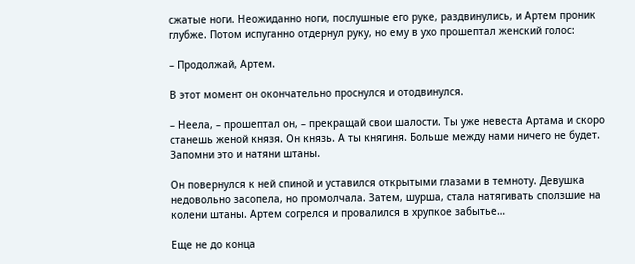сжатые ноги. Неожиданно ноги, послушные его руке, раздвинулись, и Артем проник глубже. Потом испуганно отдернул руку, но ему в ухо прошептал женский голос:

– Продолжай, Артем.

В этот момент он окончательно проснулся и отодвинулся.

– Неела, – прошептал он, – прекращай свои шалости. Ты уже невеста Артама и скоро станешь женой князя. Он князь. А ты княгиня. Больше между нами ничего не будет. Запомни это и натяни штаны.

Он повернулся к ней спиной и уставился открытыми глазами в темноту. Девушка недовольно засопела, но промолчала. Затем, шурша, стала натягивать сползшие на колени штаны. Артем согрелся и провалился в хрупкое забытье…

Еще не до конца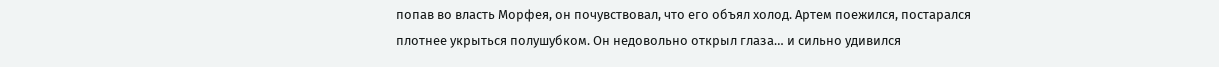попав во власть Морфея, он почувствовал, что его объял холод. Артем поежился, постарался плотнее укрыться полушубком. Он недовольно открыл глаза… и сильно удивился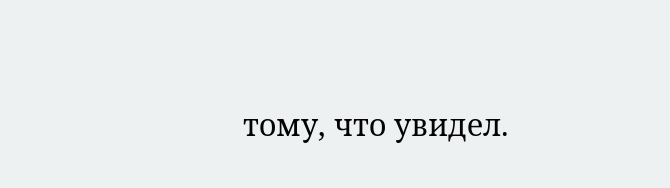тому, что увидел.